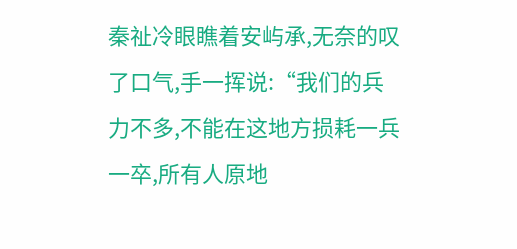秦祉冷眼瞧着安屿承,无奈的叹了口气,手一挥说:“我们的兵力不多,不能在这地方损耗一兵一卒,所有人原地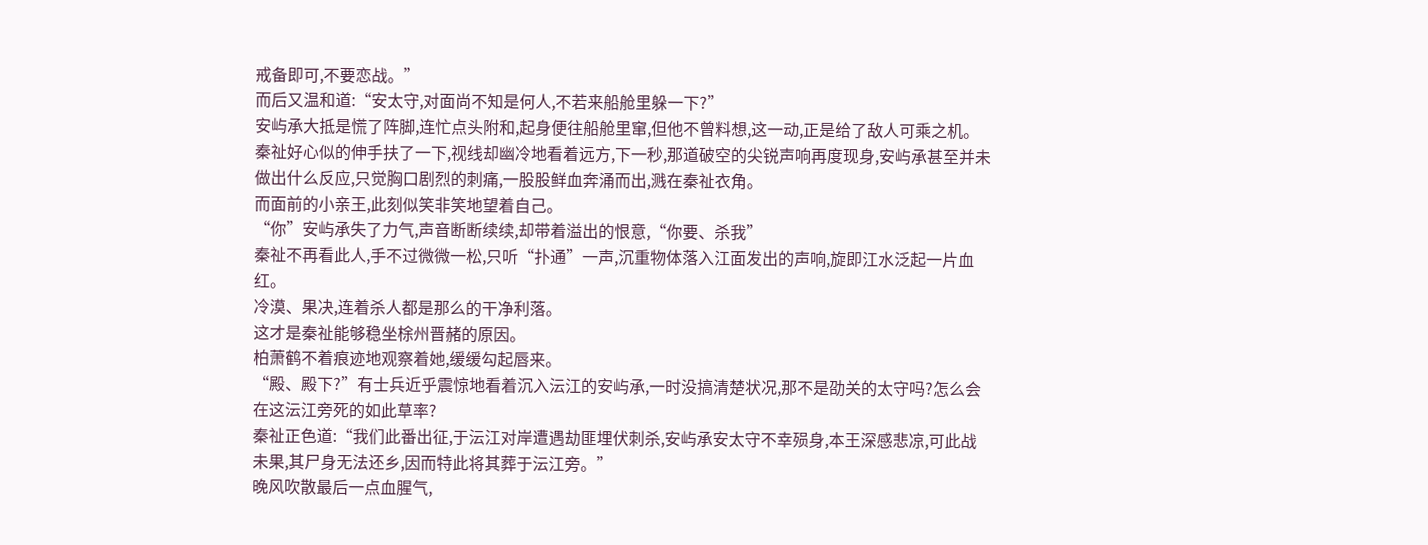戒备即可,不要恋战。”
而后又温和道:“安太守,对面尚不知是何人,不若来船舱里躲一下?”
安屿承大抵是慌了阵脚,连忙点头附和,起身便往船舱里窜,但他不曾料想,这一动,正是给了敌人可乘之机。
秦祉好心似的伸手扶了一下,视线却幽冷地看着远方,下一秒,那道破空的尖锐声响再度现身,安屿承甚至并未做出什么反应,只觉胸口剧烈的刺痛,一股股鲜血奔涌而出,溅在秦祉衣角。
而面前的小亲王,此刻似笑非笑地望着自己。
“你”安屿承失了力气,声音断断续续,却带着溢出的恨意,“你要、杀我”
秦祉不再看此人,手不过微微一松,只听“扑通”一声,沉重物体落入江面发出的声响,旋即江水泛起一片血红。
冷漠、果决,连着杀人都是那么的干净利落。
这才是秦祉能够稳坐梌州晋赭的原因。
柏萧鹤不着痕迹地观察着她,缓缓勾起唇来。
“殿、殿下?”有士兵近乎震惊地看着沉入沄江的安屿承,一时没搞清楚状况,那不是劭关的太守吗?怎么会在这沄江旁死的如此草率?
秦祉正色道:“我们此番出征,于沄江对岸遭遇劫匪埋伏刺杀,安屿承安太守不幸殒身,本王深感悲凉,可此战未果,其尸身无法还乡,因而特此将其葬于沄江旁。”
晚风吹散最后一点血腥气,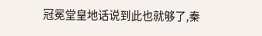冠冕堂皇地话说到此也就够了,秦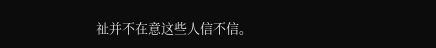祉并不在意这些人信不信。